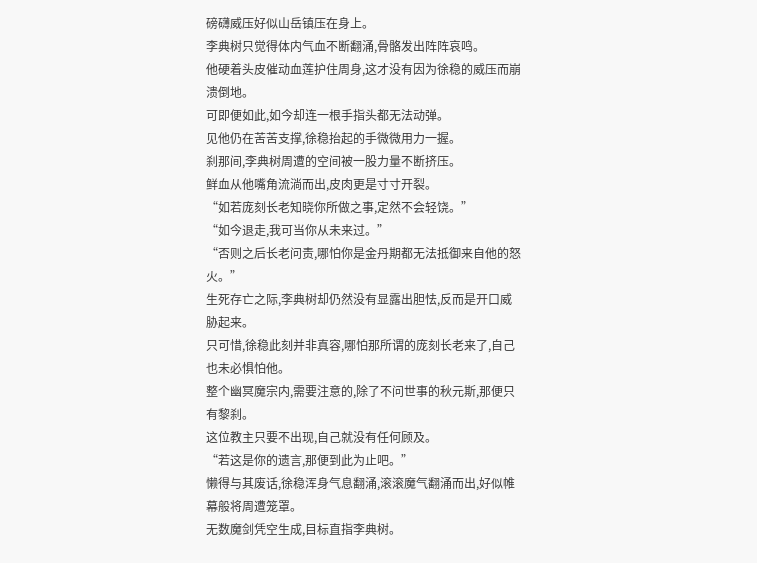磅礴威压好似山岳镇压在身上。
李典树只觉得体内气血不断翻涌,骨骼发出阵阵哀鸣。
他硬着头皮催动血莲护住周身,这才没有因为徐稳的威压而崩溃倒地。
可即便如此,如今却连一根手指头都无法动弹。
见他仍在苦苦支撑,徐稳抬起的手微微用力一握。
刹那间,李典树周遭的空间被一股力量不断挤压。
鲜血从他嘴角流淌而出,皮肉更是寸寸开裂。
“如若庞刻长老知晓你所做之事,定然不会轻饶。”
“如今退走,我可当你从未来过。”
“否则之后长老问责,哪怕你是金丹期都无法抵御来自他的怒火。”
生死存亡之际,李典树却仍然没有显露出胆怯,反而是开口威胁起来。
只可惜,徐稳此刻并非真容,哪怕那所谓的庞刻长老来了,自己也未必惧怕他。
整个幽冥魔宗内,需要注意的,除了不问世事的秋元斯,那便只有黎刹。
这位教主只要不出现,自己就没有任何顾及。
“若这是你的遗言,那便到此为止吧。”
懒得与其废话,徐稳浑身气息翻涌,滚滚魔气翻涌而出,好似帷幕般将周遭笼罩。
无数魔剑凭空生成,目标直指李典树。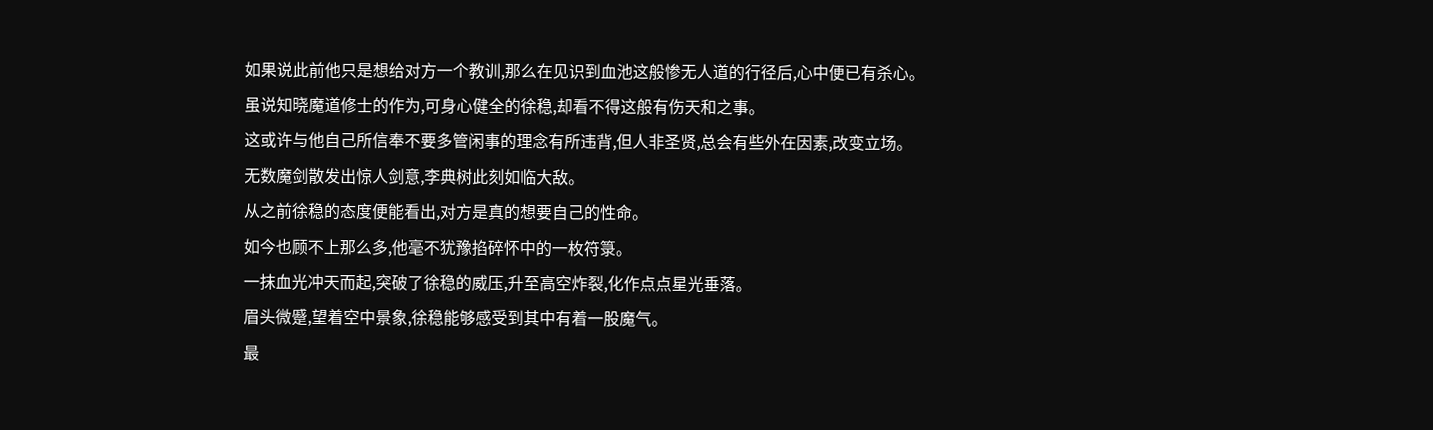如果说此前他只是想给对方一个教训,那么在见识到血池这般惨无人道的行径后,心中便已有杀心。
虽说知晓魔道修士的作为,可身心健全的徐稳,却看不得这般有伤天和之事。
这或许与他自己所信奉不要多管闲事的理念有所违背,但人非圣贤,总会有些外在因素,改变立场。
无数魔剑散发出惊人剑意,李典树此刻如临大敌。
从之前徐稳的态度便能看出,对方是真的想要自己的性命。
如今也顾不上那么多,他毫不犹豫掐碎怀中的一枚符箓。
一抹血光冲天而起,突破了徐稳的威压,升至高空炸裂,化作点点星光垂落。
眉头微蹙,望着空中景象,徐稳能够感受到其中有着一股魔气。
最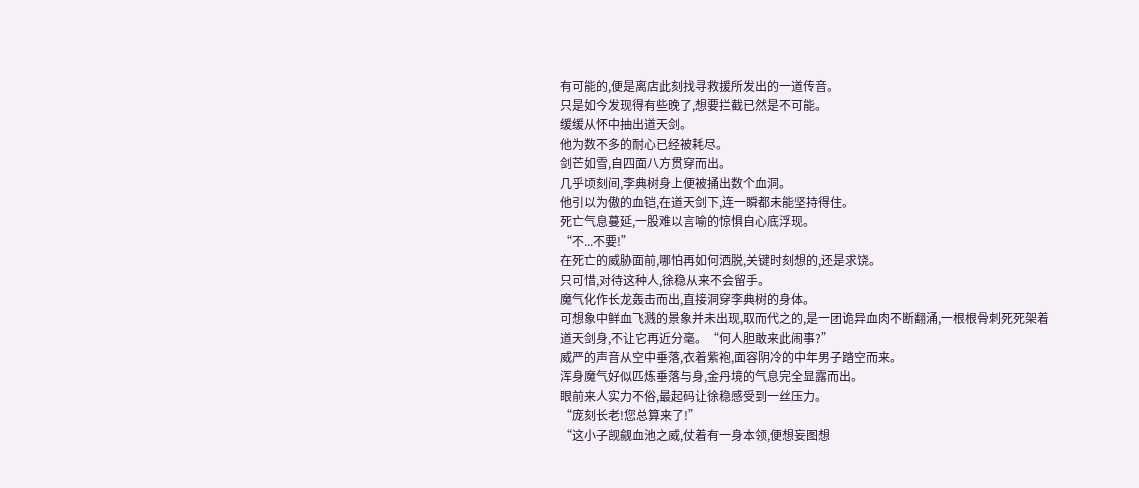有可能的,便是离店此刻找寻救援所发出的一道传音。
只是如今发现得有些晚了,想要拦截已然是不可能。
缓缓从怀中抽出道天剑。
他为数不多的耐心已经被耗尽。
剑芒如雪,自四面八方贯穿而出。
几乎顷刻间,李典树身上便被捅出数个血洞。
他引以为傲的血铠,在道天剑下,连一瞬都未能坚持得住。
死亡气息蔓延,一股难以言喻的惊惧自心底浮现。
“不...不要!”
在死亡的威胁面前,哪怕再如何洒脱,关键时刻想的,还是求饶。
只可惜,对待这种人,徐稳从来不会留手。
魔气化作长龙轰击而出,直接洞穿李典树的身体。
可想象中鲜血飞溅的景象并未出现,取而代之的,是一团诡异血肉不断翻涌,一根根骨刺死死架着道天剑身,不让它再近分毫。“何人胆敢来此闹事?”
威严的声音从空中垂落,衣着紫袍,面容阴冷的中年男子踏空而来。
浑身魔气好似匹炼垂落与身,金丹境的气息完全显露而出。
眼前来人实力不俗,最起码让徐稳感受到一丝压力。
“庞刻长老!您总算来了!”
“这小子觊觎血池之威,仗着有一身本领,便想妄图想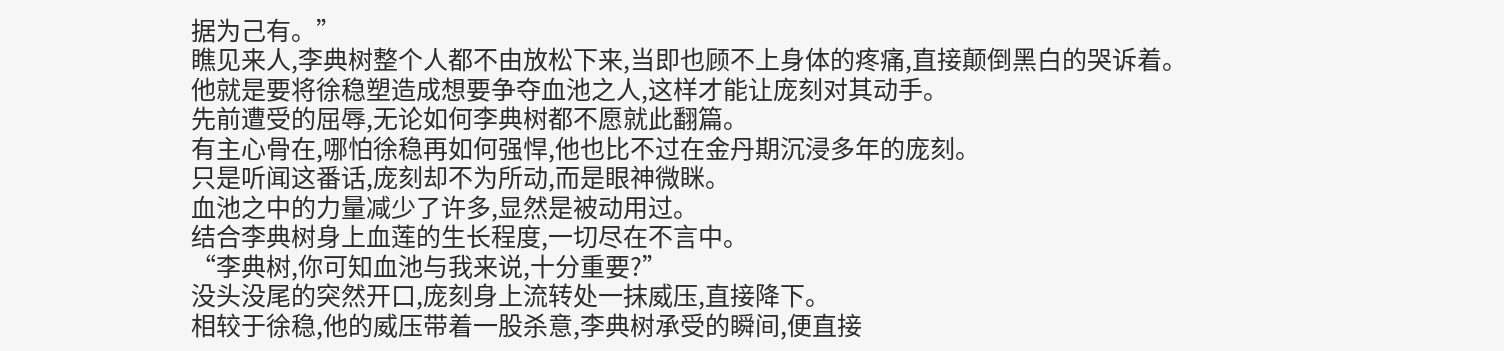据为己有。”
瞧见来人,李典树整个人都不由放松下来,当即也顾不上身体的疼痛,直接颠倒黑白的哭诉着。
他就是要将徐稳塑造成想要争夺血池之人,这样才能让庞刻对其动手。
先前遭受的屈辱,无论如何李典树都不愿就此翻篇。
有主心骨在,哪怕徐稳再如何强悍,他也比不过在金丹期沉浸多年的庞刻。
只是听闻这番话,庞刻却不为所动,而是眼神微眯。
血池之中的力量减少了许多,显然是被动用过。
结合李典树身上血莲的生长程度,一切尽在不言中。
“李典树,你可知血池与我来说,十分重要?”
没头没尾的突然开口,庞刻身上流转处一抹威压,直接降下。
相较于徐稳,他的威压带着一股杀意,李典树承受的瞬间,便直接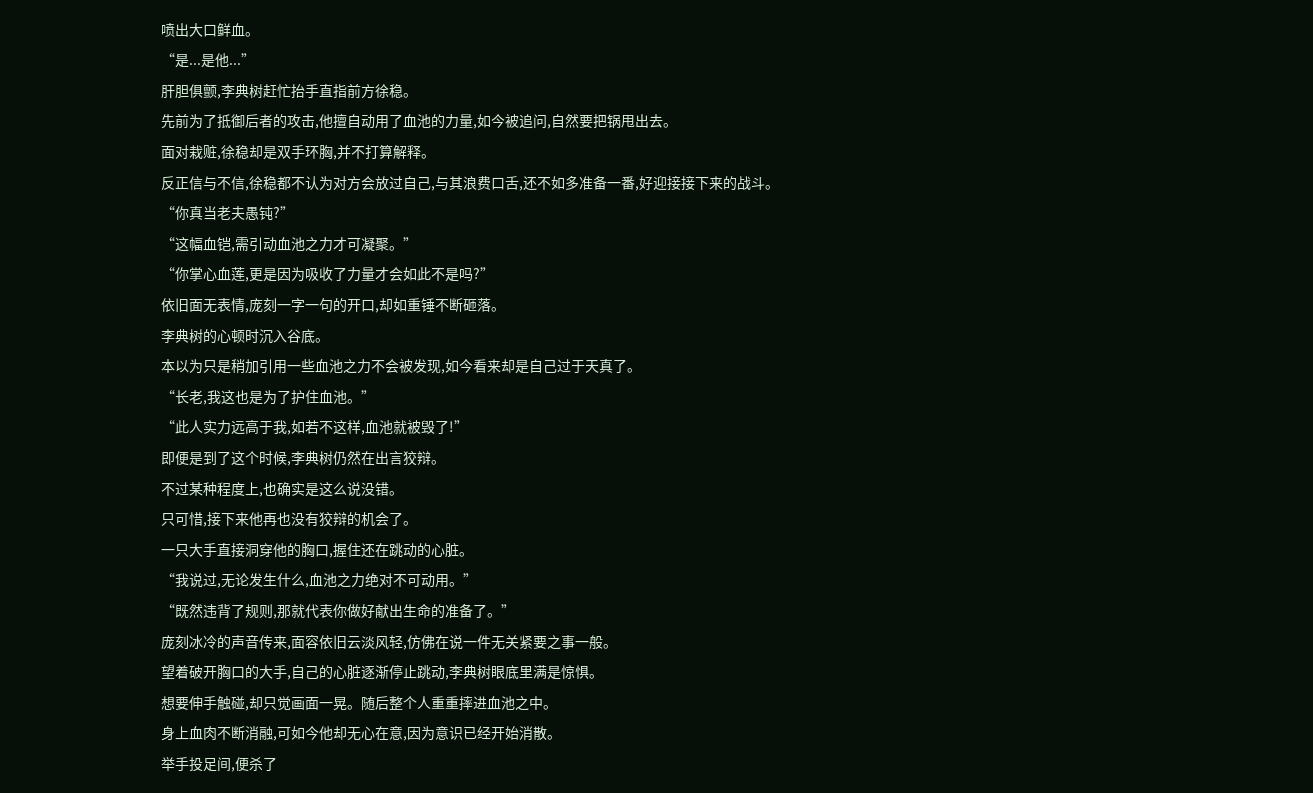喷出大口鲜血。
“是...是他...”
肝胆俱颤,李典树赶忙抬手直指前方徐稳。
先前为了抵御后者的攻击,他擅自动用了血池的力量,如今被追问,自然要把锅甩出去。
面对栽赃,徐稳却是双手环胸,并不打算解释。
反正信与不信,徐稳都不认为对方会放过自己,与其浪费口舌,还不如多准备一番,好迎接接下来的战斗。
“你真当老夫愚钝?”
“这幅血铠,需引动血池之力才可凝聚。”
“你掌心血莲,更是因为吸收了力量才会如此不是吗?”
依旧面无表情,庞刻一字一句的开口,却如重锤不断砸落。
李典树的心顿时沉入谷底。
本以为只是稍加引用一些血池之力不会被发现,如今看来却是自己过于天真了。
“长老,我这也是为了护住血池。”
“此人实力远高于我,如若不这样,血池就被毁了!”
即便是到了这个时候,李典树仍然在出言狡辩。
不过某种程度上,也确实是这么说没错。
只可惜,接下来他再也没有狡辩的机会了。
一只大手直接洞穿他的胸口,握住还在跳动的心脏。
“我说过,无论发生什么,血池之力绝对不可动用。”
“既然违背了规则,那就代表你做好献出生命的准备了。”
庞刻冰冷的声音传来,面容依旧云淡风轻,仿佛在说一件无关紧要之事一般。
望着破开胸口的大手,自己的心脏逐渐停止跳动,李典树眼底里满是惊惧。
想要伸手触碰,却只觉画面一晃。随后整个人重重摔进血池之中。
身上血肉不断消融,可如今他却无心在意,因为意识已经开始消散。
举手投足间,便杀了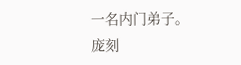一名内门弟子。
庞刻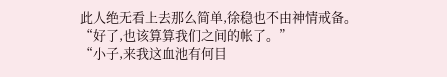此人绝无看上去那么简单,徐稳也不由神情戒备。
“好了,也该算算我们之间的帐了。”
“小子,来我这血池有何目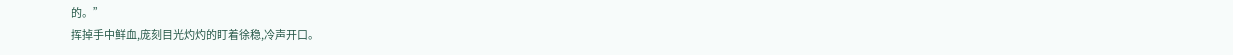的。”
挥掉手中鲜血,庞刻目光灼灼的盯着徐稳,冷声开口。